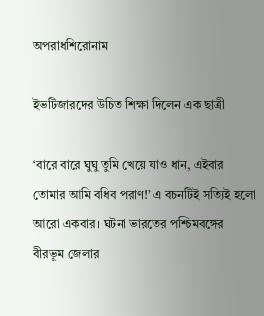অপরাধশিরোনাম

ইভটিজারদের উচিত শিক্ষা দিলেন এক ছাত্রী

‘বারে বারে ঘুঘু তুমি খেয়ে যাও ধান, এইবার তোমার আমি বধিব পরাণ!’ এ বচনটিই সত্যিই হলো আরো একবার। ঘটনা ভারতের পশ্চিমবঙ্গের বীরভূম জেলার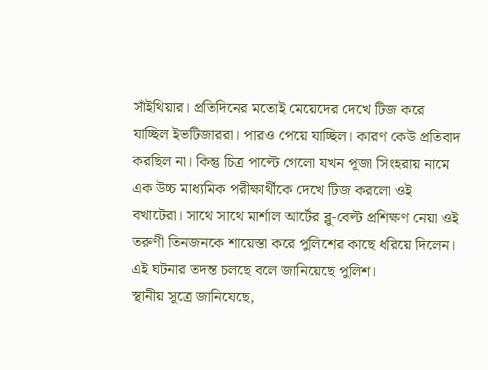সাঁইথিয়ার। প্রতিদিনের মতোই মেয়েদের দেখে টিজ করে যাচ্ছিল ইভটিজাররা। পারও পেয়ে যাচ্ছিল। কারণ কেউ প্রতিবাদ করছিল না। কিন্তু চিত্র পাল্টে গেলো যখন পূজা সিংহরায় নামে এক উচ্চ মাধ্যমিক পরীক্ষার্থীকে দেখে টিজ করলো ওই বখাটেরা। সাথে সাথে মার্শাল আর্টের ব্লু-বেল্ট প্রশিক্ষণ নেয়া ওই তরুণী তিনজনকে শায়েস্তা করে পুলিশের কাছে ধরিয়ে দিলেন।
এই ঘটনার তদন্ত চলছে বলে জানিয়েছে পুলিশ।
স্থানীয় সূত্রে জানিযেছে,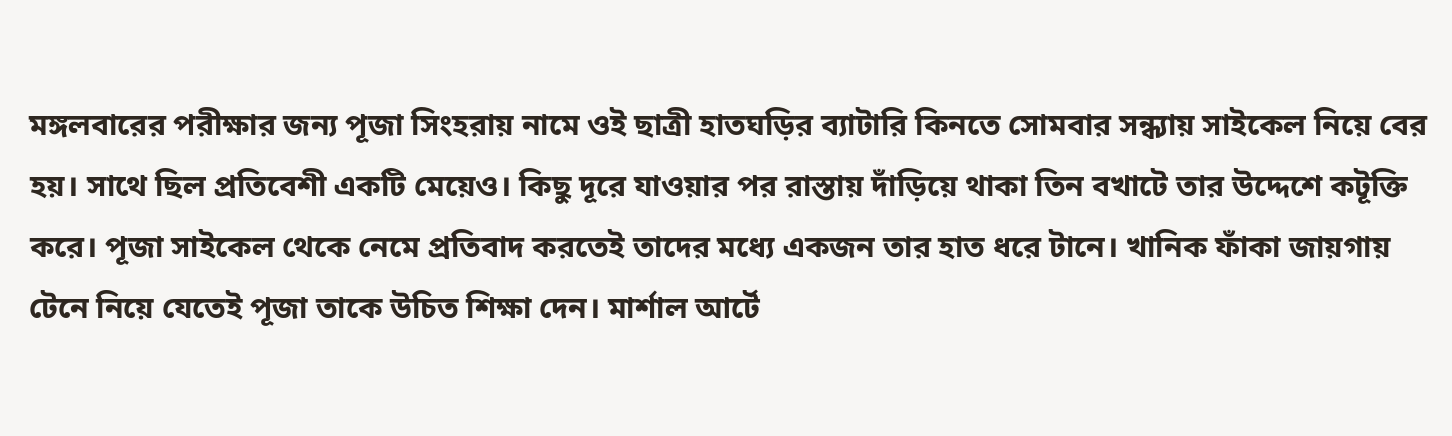মঙ্গলবারের পরীক্ষার জন্য পূজা সিংহরায় নামে ওই ছাত্রী হাতঘড়ির ব্যাটারি কিনতে সোমবার সন্ধ্যায় সাইকেল নিয়ে বের হয়। সাথে ছিল প্রতিবেশী একটি মেয়েও। কিছু দূরে যাওয়ার পর রাস্তায় দাঁড়িয়ে থাকা তিন বখাটে তার উদ্দেশে কটূক্তি করে। পূজা সাইকেল থেকে নেমে প্রতিবাদ করতেই তাদের মধ্যে একজন তার হাত ধরে টানে। খানিক ফাঁকা জায়গায় টেনে নিয়ে যেতেই পূজা তাকে উচিত শিক্ষা দেন। মার্শাল আর্টে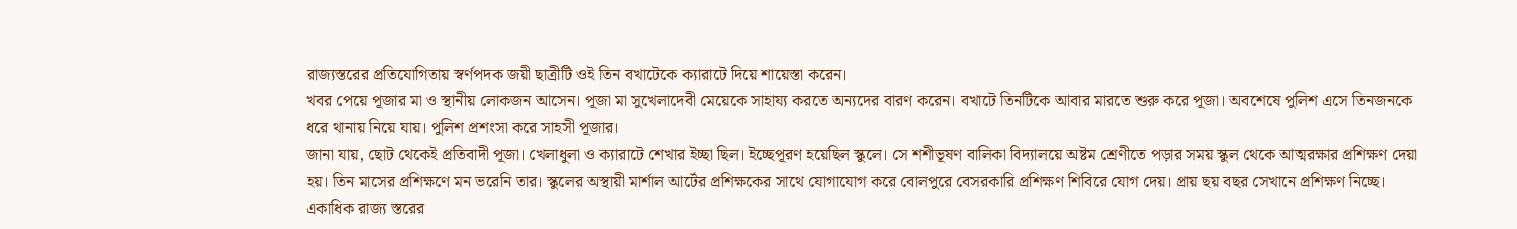রাজ্যস্তরের প্রতিযোগিতায় স্বর্ণপদক জয়ী ছাত্রীটি ওই তিন বখাটেকে ক্যারাটে দিয়ে শায়েস্তা করেন।
খবর পেয়ে পূজার মা ও স্থানীয় লোকজন আসেন। পূজা মা সুখেলাদেবী মেয়েকে সাহায্য করতে অন্যদের বারণ করেন। বখাটে তিনটিকে আবার মারতে শুরু করে পূজা। অবশেষে পুলিশ এসে তিনজনকে ধরে থানায় নিয়ে যায়। পুলিশ প্রশংসা করে সাহসী পূজার।
জানা যায়, ছোট থেকেই প্রতিবাদী পূজা। খেলাধুলা ও ক্যারাটে শেখার ইচ্ছা ছিল। ইচ্ছেপূরণ হয়েছিল স্কুলে। সে শশীভূষণ বালিকা বিদ্যালয়ে অষ্টম শ্রেণীতে পড়ার সময় স্কুল থেকে আত্মরক্ষার প্রশিক্ষণ দেয়া হয়। তিন মাসের প্রশিক্ষণে মন ভরেনি তার। স্কুলের অস্থায়ী মার্শাল আর্টের প্রশিক্ষকের সাথে যোগাযোগ করে বোলপুরে বেসরকারি প্রশিক্ষণ শিবিরে যোগ দেয়। প্রায় ছয় বছর সেখানে প্রশিক্ষণ নিচ্ছে। একাধিক রাজ্য স্তরের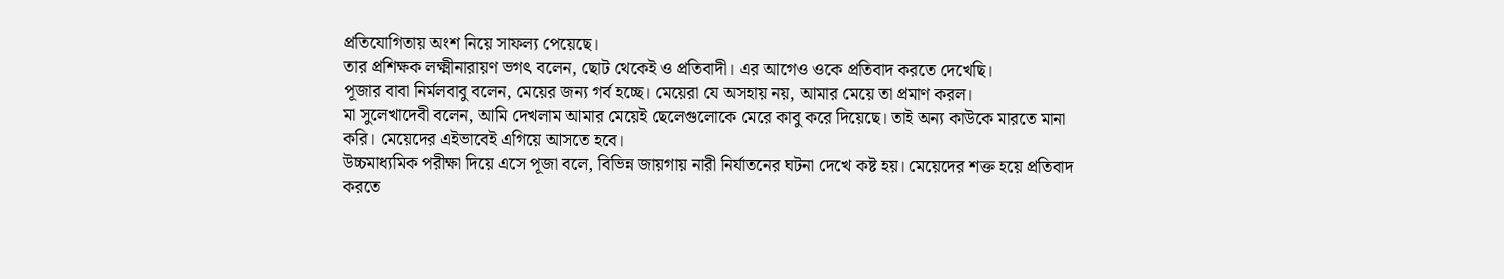প্রতিযোগিতায় অংশ নিয়ে সাফল্য পেয়েছে।
তার প্রশিক্ষক লক্ষ্মীনারায়ণ ভগৎ বলেন, ছোট থেকেই ও প্রতিবাদী। এর আগেও ওকে প্রতিবাদ করতে দেখেছি।
পূজার বাবা নির্মলবাবু বলেন, মেয়ের জন্য গর্ব হচ্ছে। মেয়েরা যে অসহায় নয়, আমার মেয়ে তা প্রমাণ করল।
মা সুলেখাদেবী বলেন, আমি দেখলাম আমার মেয়েই ছেলেগুলোকে মেরে কাবু করে দিয়েছে। তাই অন্য কাউকে মারতে মানা করি। মেয়েদের এইভাবেই এগিয়ে আসতে হবে।
উচ্চমাধ্যমিক পরীক্ষা দিয়ে এসে পূজা বলে, বিভিন্ন জায়গায় নারী নির্যাতনের ঘটনা দেখে কষ্ট হয়। মেয়েদের শক্ত হয়ে প্রতিবাদ করতে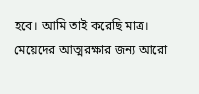হবে। আমি তাই করেছি মাত্র। মেয়েদের আত্মরক্ষার জন্য আরো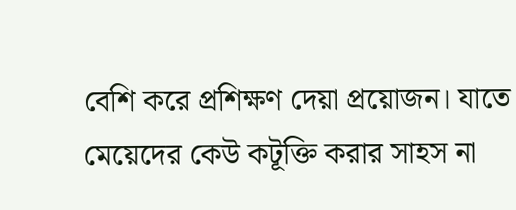বেশি করে প্রশিক্ষণ দেয়া প্রয়োজন। যাতে মেয়েদের কেউ কটূক্তি করার সাহস না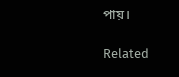পায়।

Related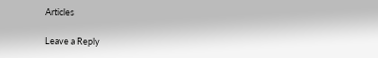Articles

Leave a Reply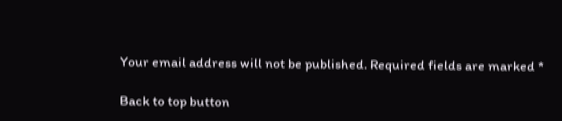Your email address will not be published. Required fields are marked *

Back to top button